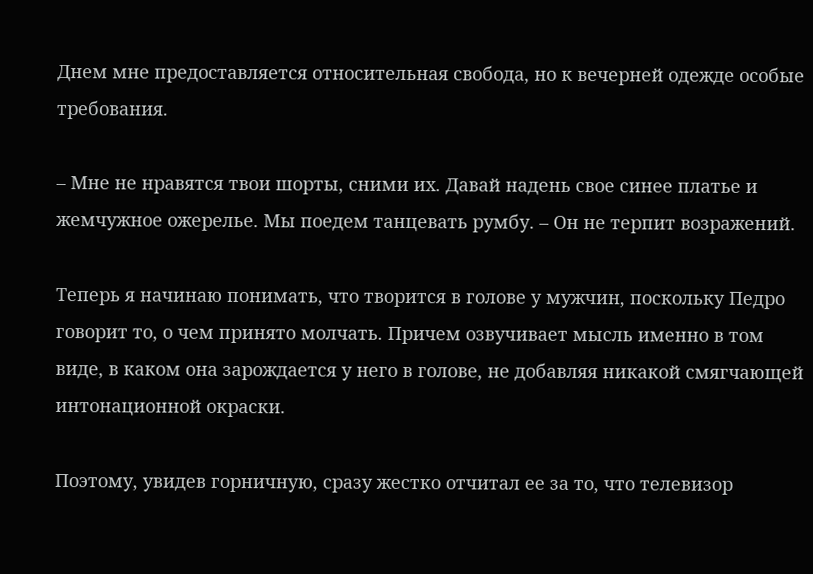Днем мне предоставляется относительная свобода, но к вечерней одежде особые требования.

– Мне не нравятся твои шорты, сними их. Давай надень свое синее платье и жемчужное ожерелье. Мы поедем танцевать румбу. – Он не терпит возражений.

Теперь я начинаю понимать, что творится в голове у мужчин, поскольку Педро говорит то, о чем принято молчать. Причем озвучивает мысль именно в том виде, в каком она зарождается у него в голове, не добавляя никакой смягчающей интонационной окраски.

Поэтому, увидев горничную, сразу жестко отчитал ее за то, что телевизор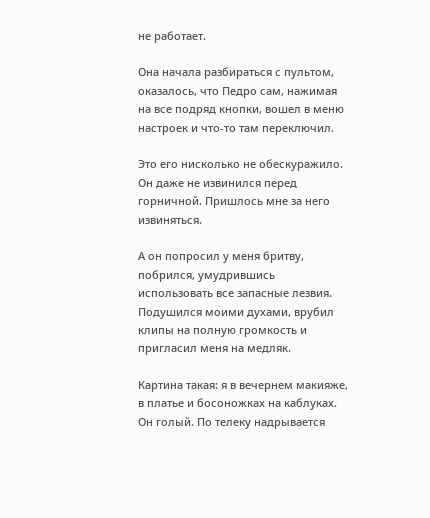не работает.

Она начала разбираться с пультом, оказалось, что Педро сам, нажимая на все подряд кнопки, вошел в меню настроек и что-то там переключил.

Это его нисколько не обескуражило. Он даже не извинился перед горничной. Пришлось мне за него извиняться.

А он попросил у меня бритву, побрился, умудрившись использовать все запасные лезвия. Подушился моими духами, врубил клипы на полную громкость и пригласил меня на медляк.

Картина такая: я в вечернем макияже, в платье и босоножках на каблуках. Он голый. По телеку надрывается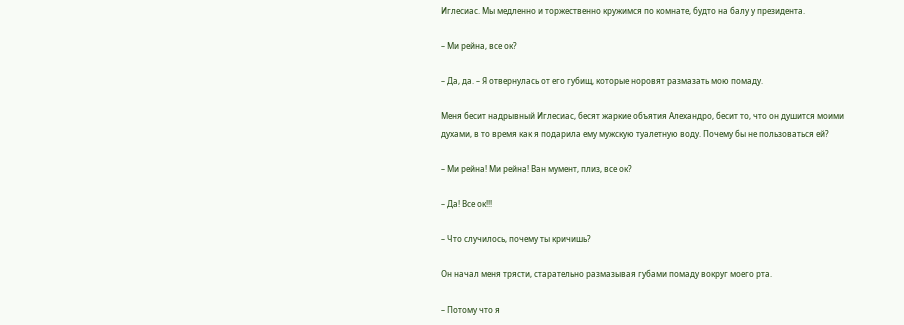Иглесиас. Мы медленно и торжественно кружимся по комнате, будто на балу у президента.

– Ми рейна, все ок?

– Да, да. – Я отвернулась от его губищ, которые норовят размазать мою помаду.

Меня бесит надрывный Иглесиас, бесят жаркие объятия Алехандро, бесит то, что он душится моими духами, в то время как я подарила ему мужскую туалетную воду. Почему бы не пользоваться ей?

– Ми рейна! Ми рейна! Ван мумент, плиз, все ок?

– Да! Все ок!!!

– Что случилось, почему ты кричишь?

Он начал меня трясти, старательно размазывая губами помаду вокруг моего рта.

– Потому что я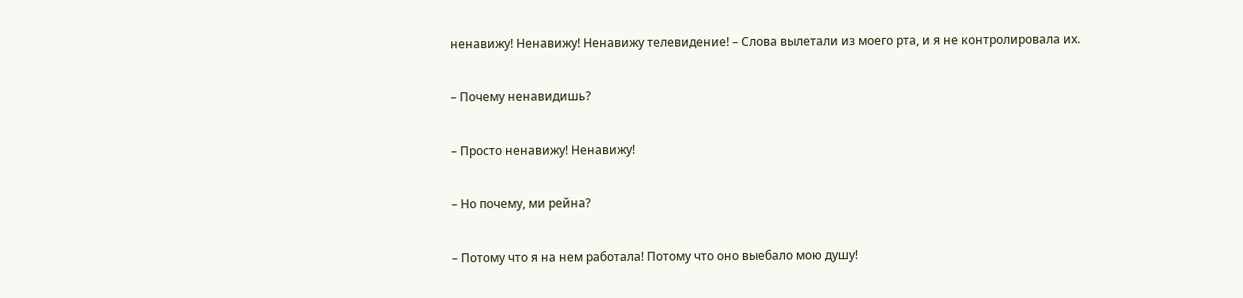ненавижу! Ненавижу! Ненавижу телевидение! – Слова вылетали из моего рта, и я не контролировала их.

– Почему ненавидишь?

– Просто ненавижу! Ненавижу!

– Но почему, ми рейна?

– Потому что я на нем работала! Потому что оно выебало мою душу!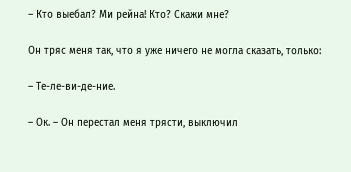– Кто выебал? Ми рейна! Кто? Скажи мне?

Он тряс меня так, что я уже ничего не могла сказать, только:

– Те-ле-ви-де-ние.

– Ок. – Он перестал меня трясти, выключил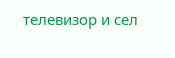телевизор и сел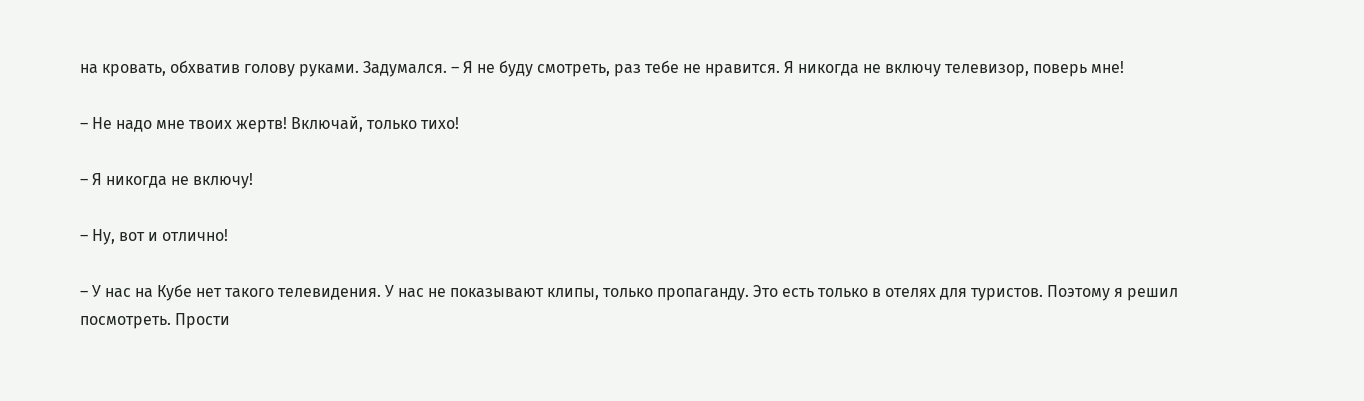на кровать, обхватив голову руками. Задумался. – Я не буду смотреть, раз тебе не нравится. Я никогда не включу телевизор, поверь мне!

– Не надо мне твоих жертв! Включай, только тихо!

– Я никогда не включу!

– Ну, вот и отлично!

– У нас на Кубе нет такого телевидения. У нас не показывают клипы, только пропаганду. Это есть только в отелях для туристов. Поэтому я решил посмотреть. Прости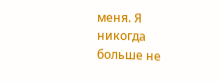меня. Я никогда больше не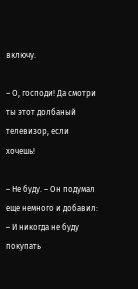включу.

– О, господи! Да смотри ты этот долбаный телевизор, если хочешь!

– Не буду. – Он подумал еще немного и добавил: – И никогда не буду покупать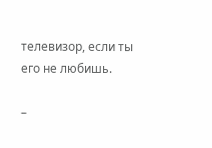телевизор, если ты его не любишь.

–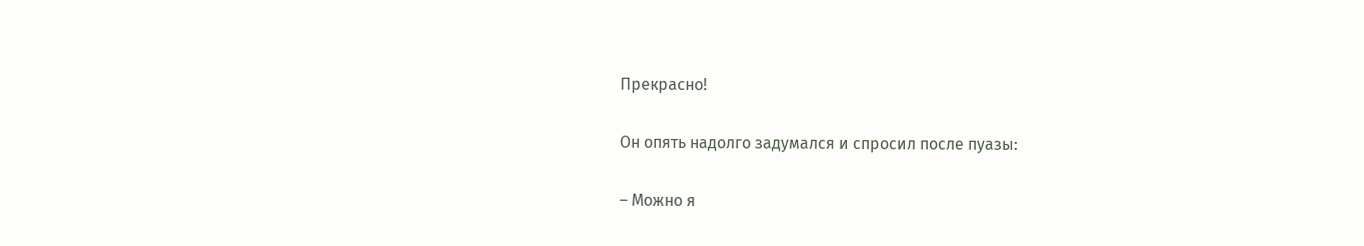Прекрасно!

Он опять надолго задумался и спросил после пуазы:

– Можно я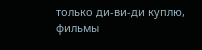только ди-ви-ди куплю, фильмы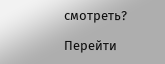смотреть?

Перейти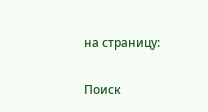на страницу:

Поиск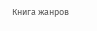Книга жанров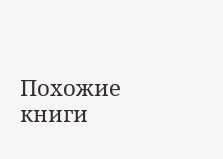Похожие книги